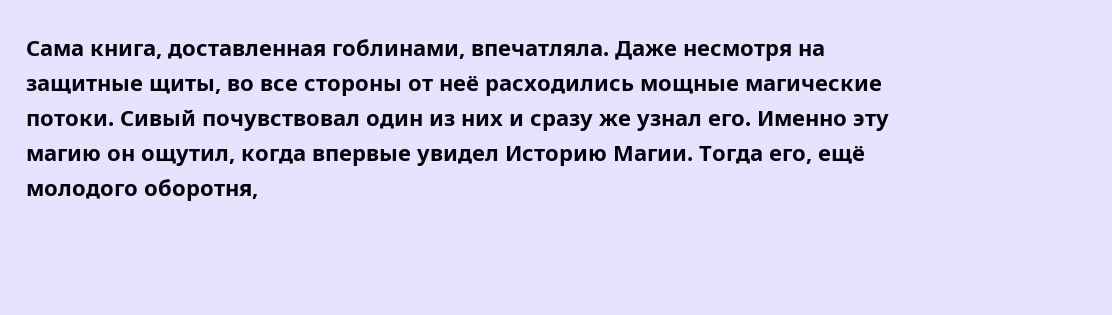Сама книга, доставленная гоблинами, впечатляла. Даже несмотря на защитные щиты, во все стороны от неё расходились мощные магические потоки. Сивый почувствовал один из них и сразу же узнал его. Именно эту магию он ощутил, когда впервые увидел Историю Магии. Тогда его, ещё молодого оборотня,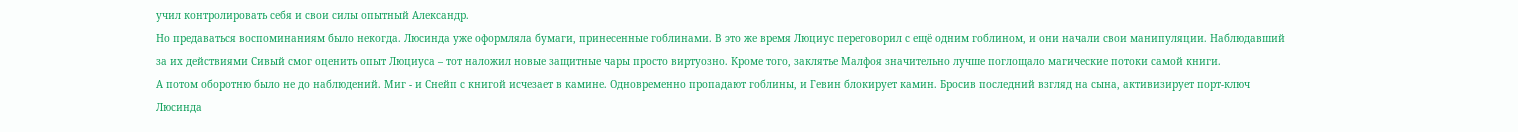учил контролировать себя и свои силы опытный Александр.
Но предаваться воспоминаниям было некогда. Люсинда уже оформляла бумаги, принесенные гоблинами. В это же время Люциус переговорил с ещё одним гоблином, и они начали свои манипуляции. Наблюдавший за их действиями Сивый смог оценить опыт Люциуса – тот наложил новые защитные чары просто виртуозно. Кроме того, заклятье Малфоя значительно лучше поглощало магические потоки самой книги.
А потом оборотню было не до наблюдений. Миг - и Снейп с книгой исчезает в камине. Одновременно пропадают гоблины, и Гевин блокирует камин. Бросив последний взгляд на сына, активизирует порт-ключ Люсинда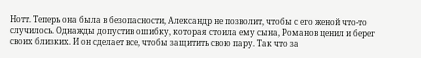Нотт. Теперь она была в безопасности, Александр не позволит, чтобы с его женой что-то случилось. Однажды допустив ошибку, которая стоила ему сына, Романов ценил и берег своих близких. И он сделает все, чтобы защитить свою пару. Так что за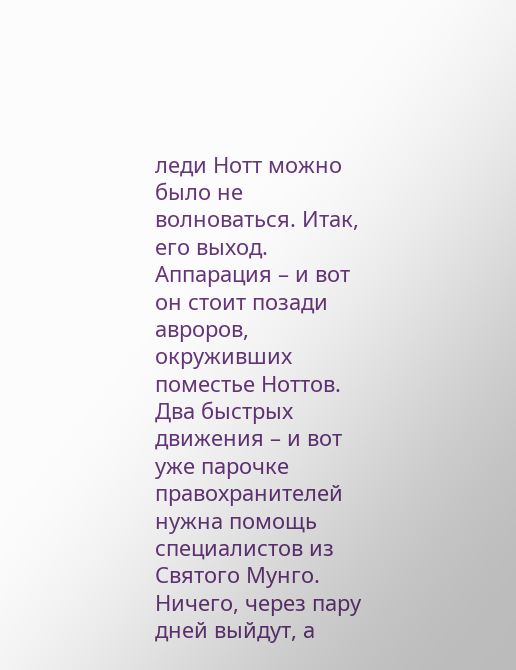леди Нотт можно было не волноваться. Итак, его выход.
Аппарация – и вот он стоит позади авроров, окруживших поместье Ноттов. Два быстрых движения – и вот уже парочке правохранителей нужна помощь специалистов из Святого Мунго. Ничего, через пару дней выйдут, а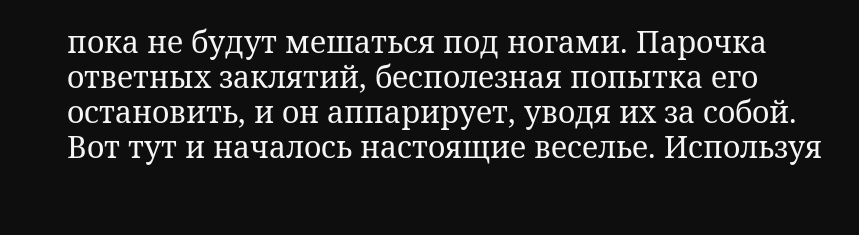пока не будут мешаться под ногами. Парочка ответных заклятий, бесполезная попытка его остановить, и он аппарирует, уводя их за собой.
Вот тут и началось настоящие веселье. Используя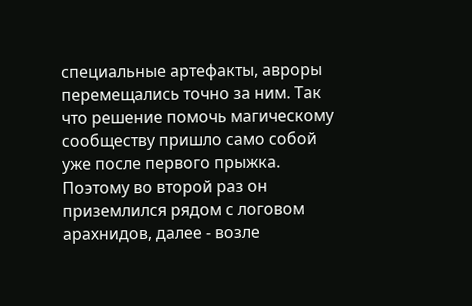специальные артефакты, авроры перемещались точно за ним. Так что решение помочь магическому сообществу пришло само собой уже после первого прыжка. Поэтому во второй раз он приземлился рядом с логовом арахнидов, далее - возле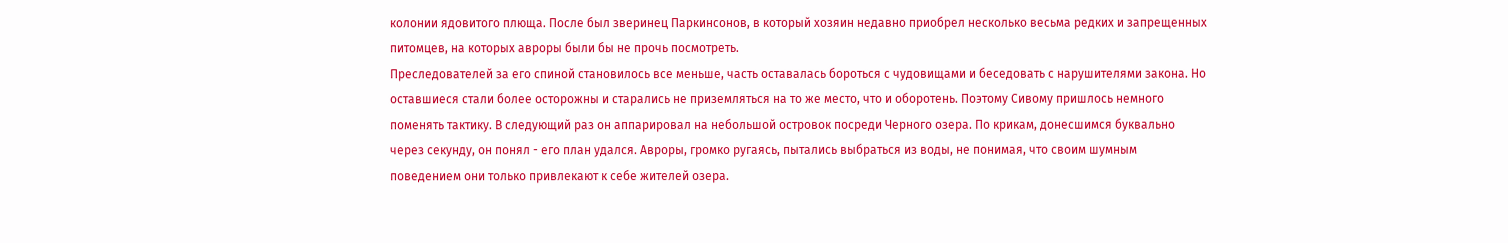колонии ядовитого плюща. После был зверинец Паркинсонов, в который хозяин недавно приобрел несколько весьма редких и запрещенных питомцев, на которых авроры были бы не прочь посмотреть.
Преследователей за его спиной становилось все меньше, часть оставалась бороться с чудовищами и беседовать с нарушителями закона. Но оставшиеся стали более осторожны и старались не приземляться на то же место, что и оборотень. Поэтому Сивому пришлось немного поменять тактику. В следующий раз он аппарировал на небольшой островок посреди Черного озера. По крикам, донесшимся буквально через секунду, он понял - его план удался. Авроры, громко ругаясь, пытались выбраться из воды, не понимая, что своим шумным поведением они только привлекают к себе жителей озера.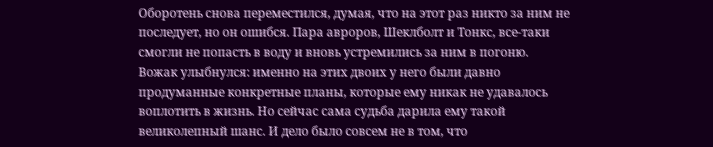Оборотень снова переместился, думая, что на этот раз никто за ним не последует, но он ошибся. Пара авроров, Шеклболт и Тонкс, все-таки смогли не попасть в воду и вновь устремились за ним в погоню.
Вожак улыбнулся: именно на этих двоих у него были давно продуманные конкретные планы, которые ему никак не удавалось воплотить в жизнь. Но сейчас сама судьба дарила ему такой великолепный шанс. И дело было совсем не в том, что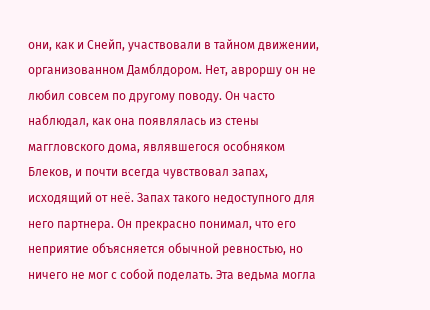они, как и Снейп, участвовали в тайном движении, организованном Дамблдором. Нет, авроршу он не любил совсем по другому поводу. Он часто наблюдал, как она появлялась из стены маггловского дома, являвшегося особняком Блеков, и почти всегда чувствовал запах, исходящий от неё. Запах такого недоступного для него партнера. Он прекрасно понимал, что его неприятие объясняется обычной ревностью, но ничего не мог с собой поделать. Эта ведьма могла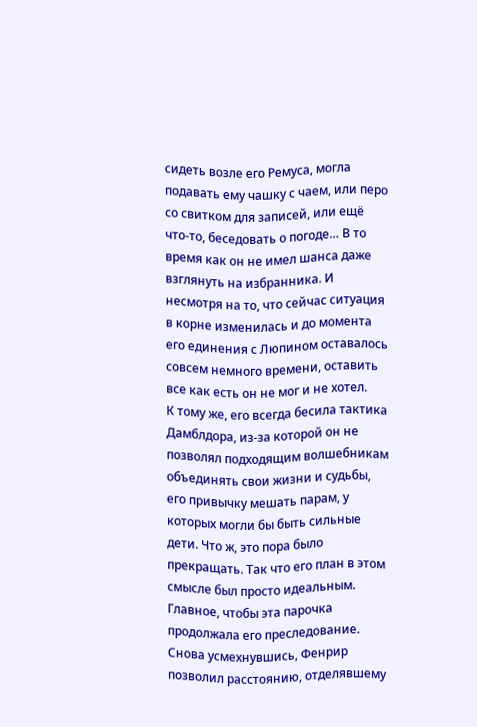сидеть возле его Ремуса, могла подавать ему чашку с чаем, или перо со свитком для записей, или ещё что-то, беседовать о погоде… В то время как он не имел шанса даже взглянуть на избранника. И несмотря на то, что сейчас ситуация в корне изменилась и до момента его единения с Люпином оставалось совсем немного времени, оставить все как есть он не мог и не хотел.
К тому же, его всегда бесила тактика Дамблдора, из-за которой он не позволял подходящим волшебникам объединять свои жизни и судьбы, его привычку мешать парам, у которых могли бы быть сильные дети. Что ж, это пора было прекращать. Так что его план в этом смысле был просто идеальным. Главное, чтобы эта парочка продолжала его преследование.
Снова усмехнувшись, Фенрир позволил расстоянию, отделявшему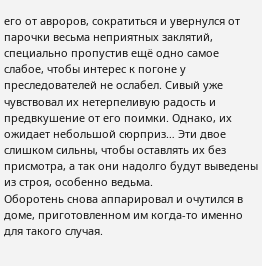его от авроров, сократиться и увернулся от парочки весьма неприятных заклятий, специально пропустив ещё одно самое слабое, чтобы интерес к погоне у преследователей не ослабел. Сивый уже чувствовал их нетерпеливую радость и предвкушение от его поимки. Однако, их ожидает небольшой сюрприз… Эти двое слишком сильны, чтобы оставлять их без присмотра, а так они надолго будут выведены из строя, особенно ведьма.
Оборотень снова аппарировал и очутился в доме, приготовленном им когда-то именно для такого случая.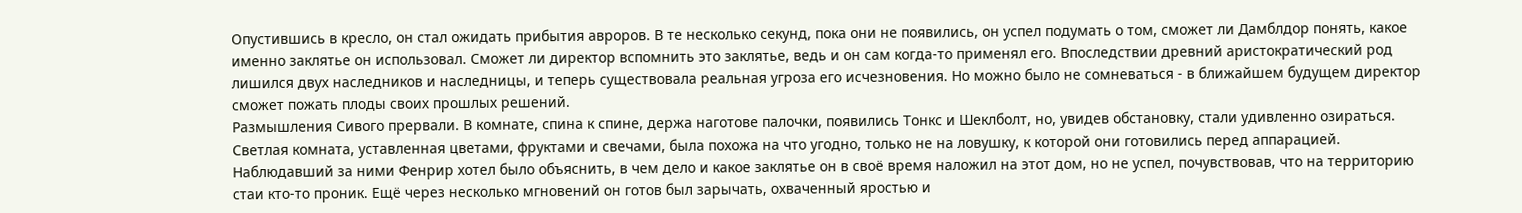Опустившись в кресло, он стал ожидать прибытия авроров. В те несколько секунд, пока они не появились, он успел подумать о том, сможет ли Дамблдор понять, какое именно заклятье он использовал. Сможет ли директор вспомнить это заклятье, ведь и он сам когда-то применял его. Впоследствии древний аристократический род лишился двух наследников и наследницы, и теперь существовала реальная угроза его исчезновения. Но можно было не сомневаться - в ближайшем будущем директор сможет пожать плоды своих прошлых решений.
Размышления Сивого прервали. В комнате, спина к спине, держа наготове палочки, появились Тонкс и Шеклболт, но, увидев обстановку, стали удивленно озираться. Светлая комната, уставленная цветами, фруктами и свечами, была похожа на что угодно, только не на ловушку, к которой они готовились перед аппарацией.
Наблюдавший за ними Фенрир хотел было объяснить, в чем дело и какое заклятье он в своё время наложил на этот дом, но не успел, почувствовав, что на территорию стаи кто-то проник. Ещё через несколько мгновений он готов был зарычать, охваченный яростью и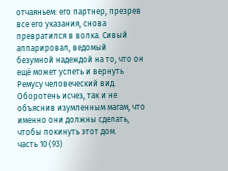отчаяньем: его партнер, презрев все его указания, снова превратился в волка. Сивый аппарировал, ведомый безумной надеждой на то, что он ещё может успеть и вернуть Ремусу человеческий вид. Оборотень исчез, так и не объяснив изумленным магам, что именно они должны сделать, чтобы покинуть этот дом.
часть 10 (93)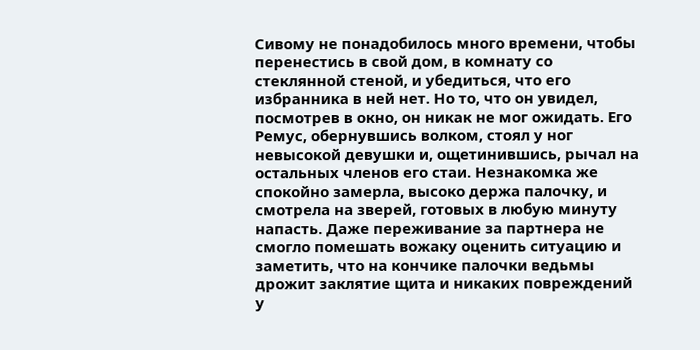Сивому не понадобилось много времени, чтобы перенестись в свой дом, в комнату со стеклянной стеной, и убедиться, что его избранника в ней нет. Но то, что он увидел, посмотрев в окно, он никак не мог ожидать. Его Ремус, обернувшись волком, стоял у ног невысокой девушки и, ощетинившись, рычал на остальных членов его стаи. Незнакомка же спокойно замерла, высоко держа палочку, и смотрела на зверей, готовых в любую минуту напасть. Даже переживание за партнера не смогло помешать вожаку оценить ситуацию и заметить, что на кончике палочки ведьмы дрожит заклятие щита и никаких повреждений у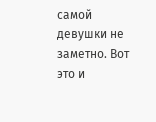самой девушки не заметно. Вот это и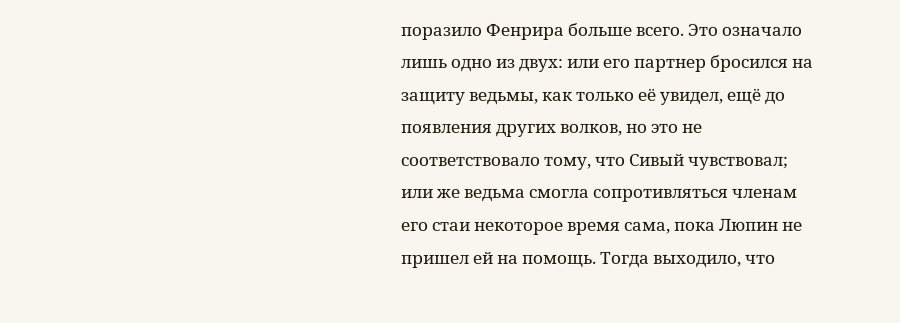поразило Фенрира больше всего. Это означало лишь одно из двух: или его партнер бросился на защиту ведьмы, как только её увидел, ещё до появления других волков, но это не соответствовало тому, что Сивый чувствовал; или же ведьма смогла сопротивляться членам его стаи некоторое время сама, пока Люпин не пришел ей на помощь. Тогда выходило, что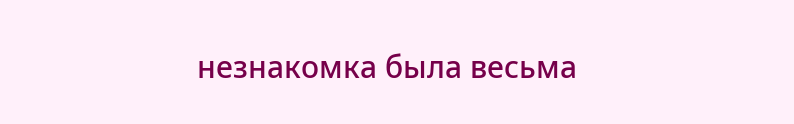незнакомка была весьма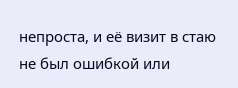непроста, и её визит в стаю не был ошибкой или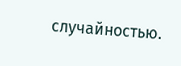случайностью.